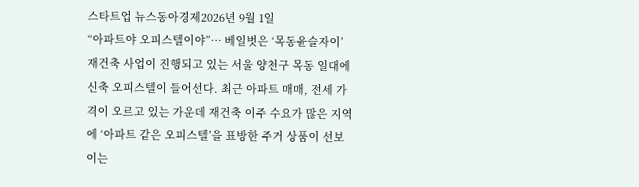스타트업 뉴스동아경제2026년 9월 1일
“아파트야 오피스텔이야”… 베일벗은 ‘목동윤슬자이’
재건축 사업이 진행되고 있는 서울 양천구 목동 일대에 신축 오피스텔이 들어선다. 최근 아파트 매매, 전세 가격이 오르고 있는 가운데 재건축 이주 수요가 많은 지역에 ‘아파트 같은 오피스텔’을 표방한 주거 상품이 선보이는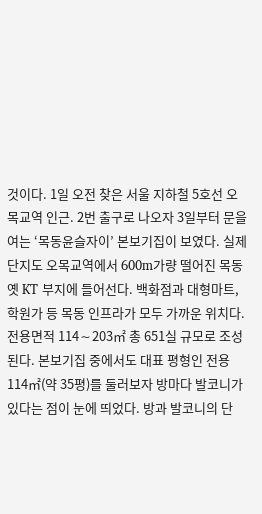것이다. 1일 오전 찾은 서울 지하철 5호선 오목교역 인근. 2번 출구로 나오자 3일부터 문을 여는 ‘목동윤슬자이’ 본보기집이 보였다. 실제 단지도 오목교역에서 600m가량 떨어진 목동 옛 KT 부지에 들어선다. 백화점과 대형마트, 학원가 등 목동 인프라가 모두 가까운 위치다. 전용면적 114∼203㎡ 총 651실 규모로 조성된다. 본보기집 중에서도 대표 평형인 전용 114㎡(약 35평)를 둘러보자 방마다 발코니가 있다는 점이 눈에 띄었다. 방과 발코니의 단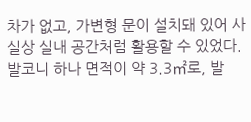차가 없고, 가변형 문이 설치돼 있어 사실상 실내 공간처럼 활용할 수 있었다. 발코니 하나 면적이 약 3.3㎡로, 발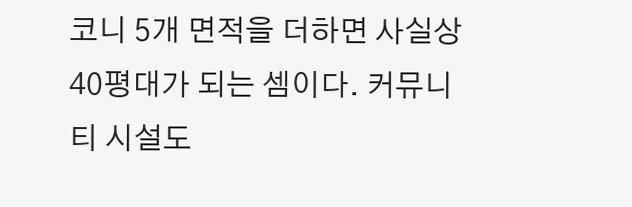코니 5개 면적을 더하면 사실상 40평대가 되는 셈이다. 커뮤니티 시설도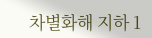차별화해 지하 1